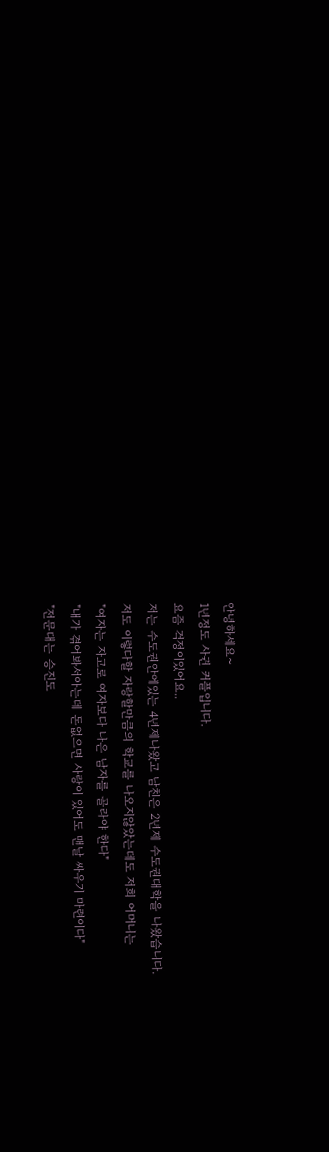안녕하세요~
1년정도 사귄 커플입니다.
요즘 걱정이있어요..
저는 수도권안에있는 4년제나왔고 남친은 2년제 수도권대학을 나왔습니다.
저도 이렇다할 자랑할만큼의 학교를 나오지않았는데도 저희 어머니는
"여자는 자고로 여자보다 나은 남자를 골라야 한다"
"내가 겪어봐서아는데 돈없으면 사랑이 있어도 맨날 싸우기 마련이다"
"전문대는 승진도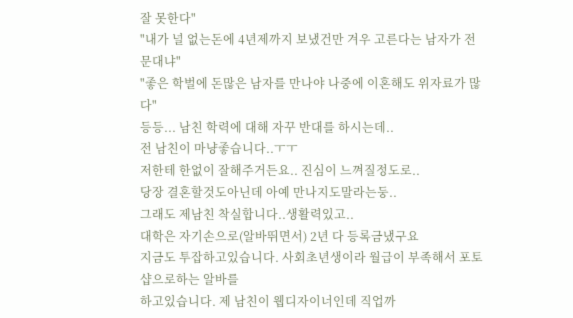잘 못한다"
"내가 널 없는돈에 4년제까지 보냈건만 겨우 고른다는 남자가 전문대냐"
"좋은 학벌에 돈많은 남자를 만나야 나중에 이혼해도 위자료가 많다"
등등... 남친 학력에 대해 자꾸 반대를 하시는데..
전 남친이 마냥좋습니다..ㅜㅜ
저한테 한없이 잘해주거든요.. 진심이 느껴질정도로..
당장 결혼할것도아닌데 아예 만나지도말라는둥..
그래도 제남친 착실합니다..생활력있고..
대학은 자기손으로(알바뛰면서) 2년 다 등록금냈구요
지금도 투잡하고있습니다. 사회초년생이라 월급이 부족해서 포토샵으로하는 알바를
하고있습니다. 제 남친이 웹디자이너인데 직업까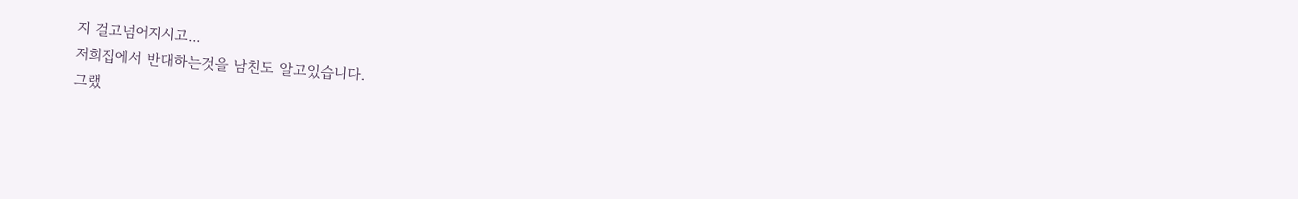지 걸고넘어지시고...
저희집에서 반대하는것을 남친도 알고있습니다.
그랬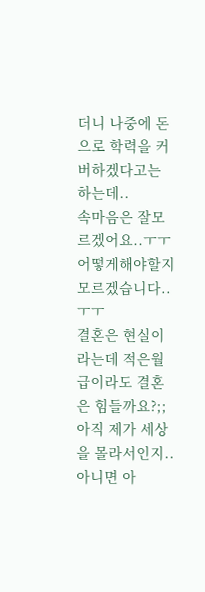더니 나중에 돈으로 학력을 커버하겠다고는 하는데..
속마음은 잘모르겠어요..ㅜㅜ
어떻게해야할지모르겠습니다..ㅜㅜ
결혼은 현실이라는데 적은월급이라도 결혼은 힘들까요?;;
아직 제가 세상을 몰라서인지.. 아니면 아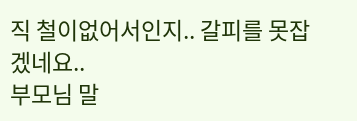직 철이없어서인지.. 갈피를 못잡겠네요..
부모님 말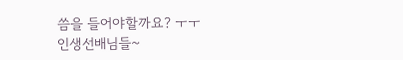씀을 들어야할까요? ㅜㅜ
인생선배님들~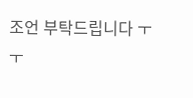조언 부탁드립니다 ㅜㅜ